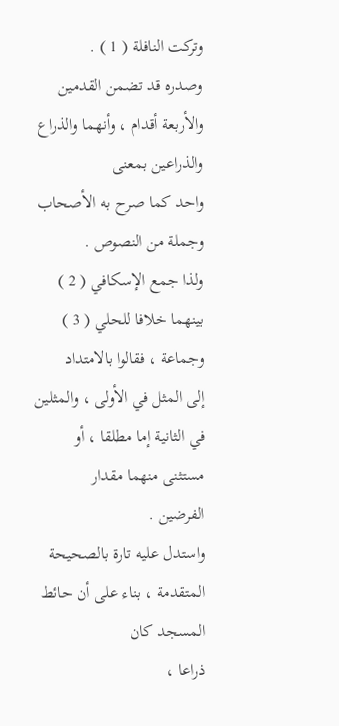وتركت النافلة ( 1 ) .
وصدره قد تضمن القدمين والأربعة أقدام ، وأنهما والذراع والذراعين بمعنى
واحد كما صرح به الأصحاب وجملة من النصوص .
ولذا جمع الإسكافي ( 2 ) بينهما خلافا للحلي ( 3 ) وجماعة ، فقالوا بالامتداد
إلى المثل في الأولى ، والمثلين في الثانية إما مطلقا ، أو مستثنى منهما مقدار
الفرضين .
واستدل عليه تارة بالصحيحة المتقدمة ، بناء على أن حائط المسجد كان
ذراعا ،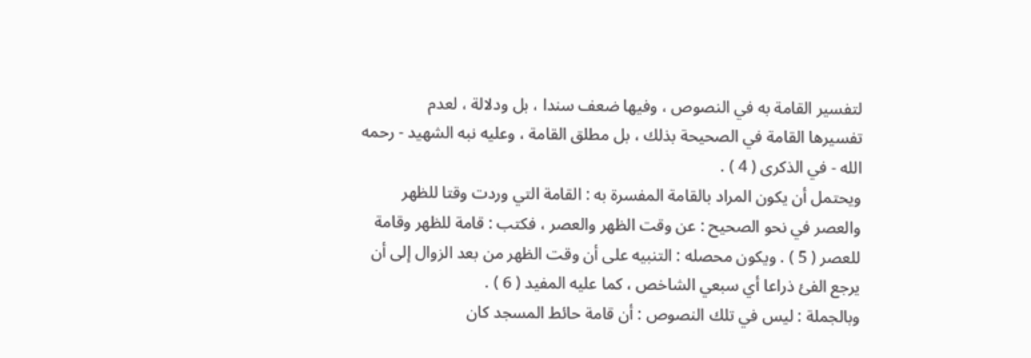لتفسير القامة به في النصوص ، وفيها ضعف سندا ، بل ودلالة ، لعدم
تفسيرها القامة في الصحيحة بذلك ، بل مطلق القامة ، وعليه نبه الشهيد - رحمه
الله - في الذكرى ( 4 ) .
ويحتمل أن يكون المراد بالقامة المفسرة به : القامة التي وردت وقتا للظهر
والعصر في نحو الصحيح : عن وقت الظهر والعصر ، فكتب : قامة للظهر وقامة
للعصر ( 5 ) . ويكون محصله : التنبيه على أن وقت الظهر من بعد الزوال إلى أن
يرجع الفئ ذراعا أي سبعي الشاخص ، كما عليه المفيد ( 6 ) .
وبالجملة : ليس في تلك النصوص : أن قامة حائط المسجد كان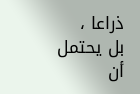ذراعا ،
بل يحتمل أن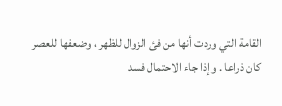القامة التي وردت أنها من فئ الزوال للظهر ، وضعفها للعصر
كان ذراعا . وإذا جاء الاحتمال فسد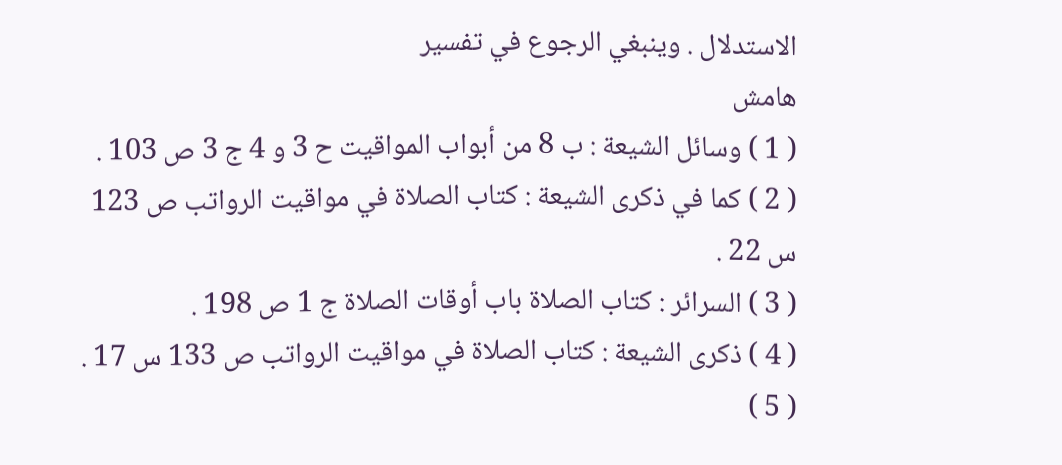الاستدلال . وينبغي الرجوع في تفسير
هامش
( 1 ) وسائل الشيعة : ب 8 من أبواب المواقيت ح 3 و 4 ج 3 ص 103 .
( 2 ) كما في ذكرى الشيعة : كتاب الصلاة في مواقيت الرواتب ص 123 س 22 .
( 3 ) السرائر : كتاب الصلاة باب أوقات الصلاة ج 1 ص 198 .
( 4 ) ذكرى الشيعة : كتاب الصلاة في مواقيت الرواتب ص 133 س 17 .
( 5 )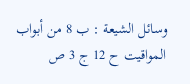وسائل الشيعة : ب 8 من أبواب المواقيت ح 12 ج 3 ص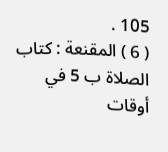105 .
( 6 ) المقنعة : كتاب الصلاة ب 5 في أوقات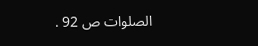الصلوات ص 92 .